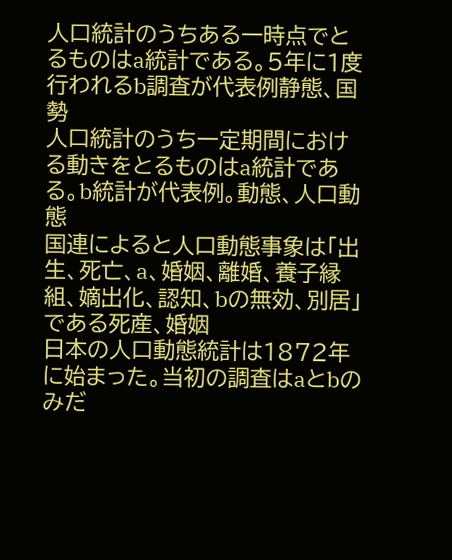人口統計のうちある一時点でとるものはa統計である。5年に1度行われるb調査が代表例静態、国勢
人口統計のうち一定期間における動きをとるものはa統計である。b統計が代表例。動態、人口動態
国連によると人口動態事象は「出生、死亡、a、婚姻、離婚、養子縁組、嫡出化、認知、bの無効、別居」である死産、婚姻
日本の人口動態統計は1872年に始まった。当初の調査はaとbのみだ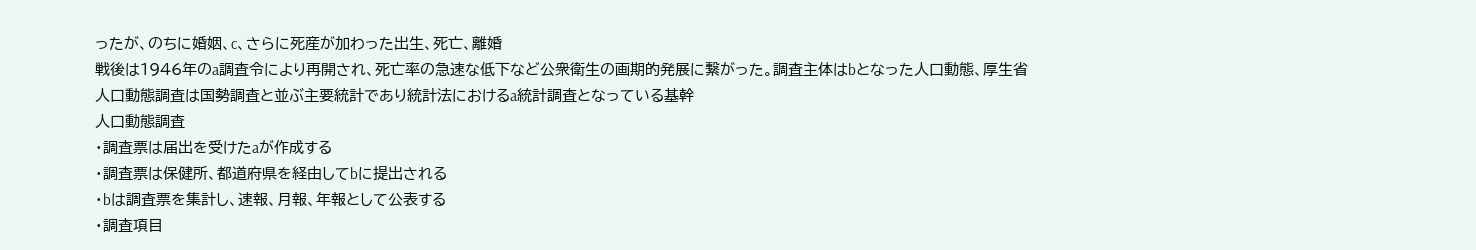ったが、のちに婚姻、c、さらに死産が加わった出生、死亡、離婚
戦後は1946年のa調査令により再開され、死亡率の急速な低下など公衆衛生の画期的発展に繋がった。調査主体はbとなった人口動態、厚生省
人口動態調査は国勢調査と並ぶ主要統計であり統計法におけるa統計調査となっている基幹
人口動態調査
・調査票は届出を受けたaが作成する
・調査票は保健所、都道府県を経由してbに提出される
・bは調査票を集計し、速報、月報、年報として公表する
・調査項目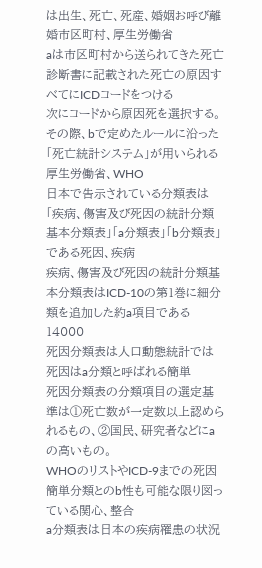は出生、死亡、死産、婚姻お呼び離婚市区町村、厚生労働省
aは市区町村から送られてきた死亡診断書に記載された死亡の原因すべてにICDコードをつける
次にコードから原因死を選択する。その際、bで定めたルールに沿った「死亡統計システム」が用いられる厚生労働省、WHO
日本で告示されている分類表は「疾病、傷害及び死因の統計分類基本分類表」「a分類表」「b分類表」である死因、疾病
疾病、傷害及び死因の統計分類基本分類表はICD-10の第1巻に細分類を追加した約a項目である14000
死因分類表は人口動態統計では死因はa分類と呼ばれる簡単
死因分類表の分類項目の選定基準は①死亡数が一定数以上認められるもの、②国民、研究者などにaの高いもの。
WHOのリストやICD-9までの死因簡単分類とのb性も可能な限り図っている関心、整合
a分類表は日本の疾病罹患の状況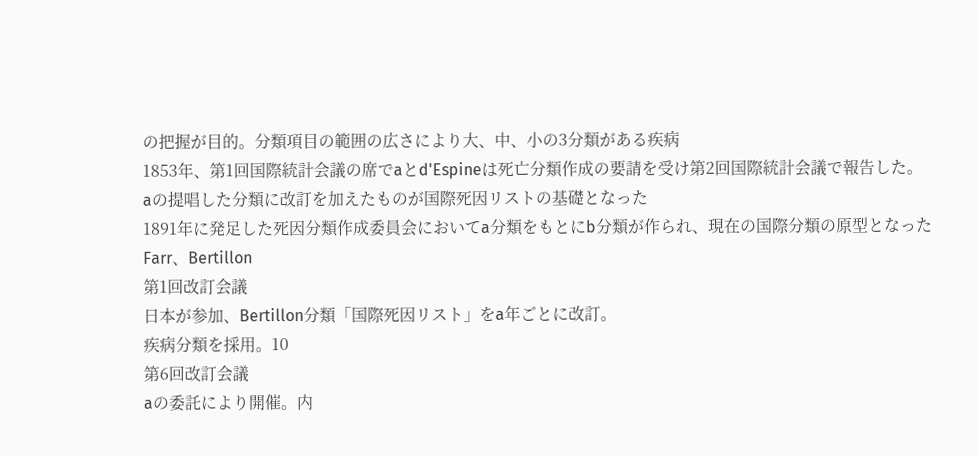の把握が目的。分類項目の範囲の広さにより大、中、小の3分類がある疾病
1853年、第1回国際統計会議の席でaとd'Espineは死亡分類作成の要請を受け第2回国際統計会議で報告した。
aの提唱した分類に改訂を加えたものが国際死因リストの基礎となった
1891年に発足した死因分類作成委員会においてa分類をもとにb分類が作られ、現在の国際分類の原型となったFarr、Bertillon
第1回改訂会議
日本が参加、Bertillon分類「国際死因リスト」をa年ごとに改訂。
疾病分類を採用。10
第6回改訂会議
aの委託により開催。内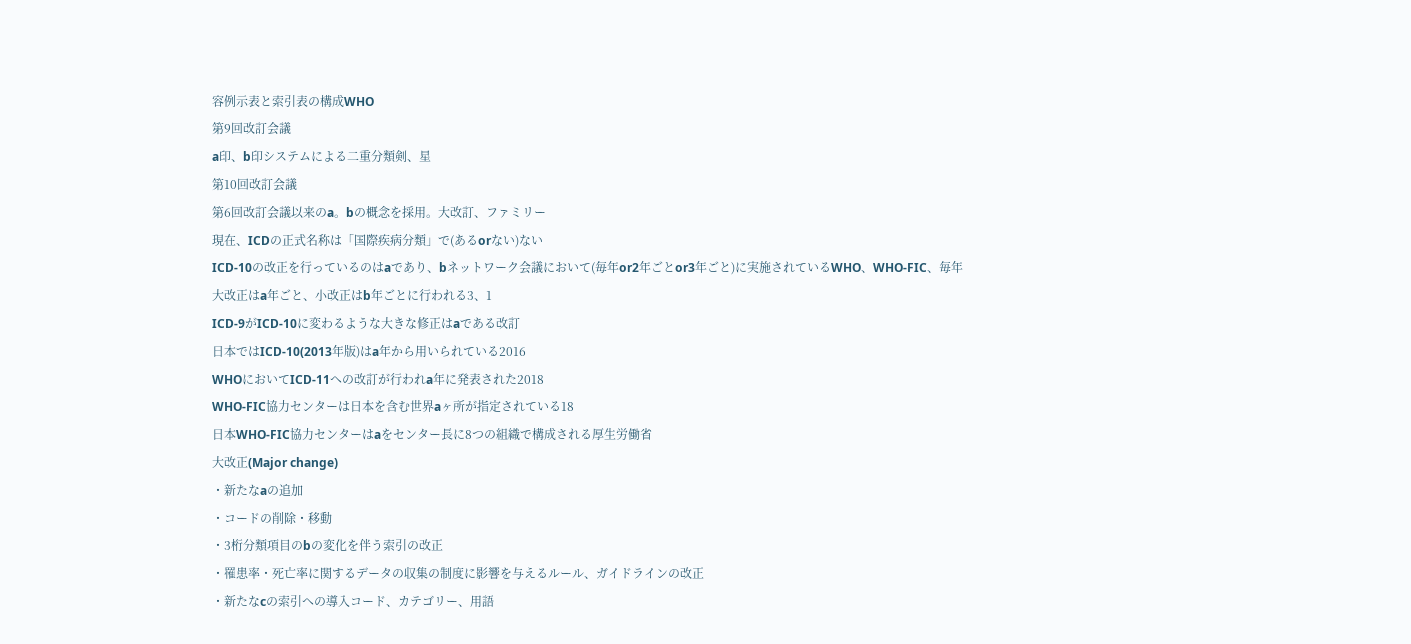容例示表と索引表の構成WHO
第9回改訂会議
a印、b印システムによる二重分類剣、星
第10回改訂会議
第6回改訂会議以来のa。bの概念を採用。大改訂、ファミリー
現在、ICDの正式名称は「国際疾病分類」で(あるorない)ない
ICD-10の改正を行っているのはaであり、bネットワーク会議において(毎年or2年ごとor3年ごと)に実施されているWHO、WHO-FIC、毎年
大改正はa年ごと、小改正はb年ごとに行われる3、1
ICD-9がICD-10に変わるような大きな修正はaである改訂
日本ではICD-10(2013年版)はa年から用いられている2016
WHOにおいてICD-11への改訂が行われa年に発表された2018
WHO-FIC協力センターは日本を含む世界aヶ所が指定されている18
日本WHO-FIC協力センターはaをセンター長に8つの組織で構成される厚生労働省
大改正(Major change)
・新たなaの追加
・コードの削除・移動
・3桁分類項目のbの変化を伴う索引の改正
・罹患率・死亡率に関するデータの収集の制度に影響を与えるルール、ガイドラインの改正
・新たなcの索引への導入コード、カテゴリー、用語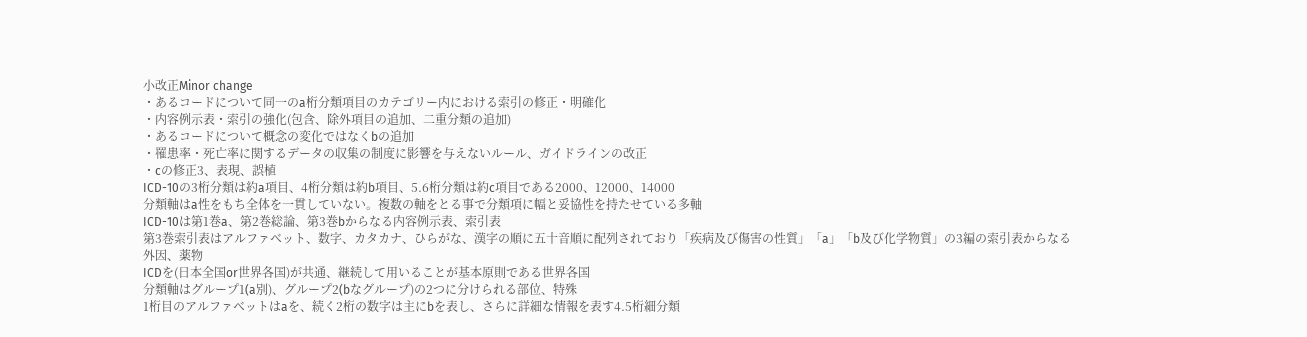小改正Minor change
・あるコードについて同一のa桁分類項目のカテゴリー内における索引の修正・明確化
・内容例示表・索引の強化(包含、除外項目の追加、二重分類の追加)
・あるコードについて概念の変化ではなくbの追加
・罹患率・死亡率に関するデータの収集の制度に影響を与えないルール、ガイドラインの改正
・cの修正3、表現、誤植
ICD-10の3桁分類は約a項目、4桁分類は約b項目、5.6桁分類は約c項目である2000、12000、14000
分類軸はa性をもち全体を一貫していない。複数の軸をとる事で分類項に幅と妥協性を持たせている多軸
ICD-10は第1巻a、第2巻総論、第3巻bからなる内容例示表、索引表
第3巻索引表はアルファベット、数字、カタカナ、ひらがな、漢字の順に五十音順に配列されており「疾病及び傷害の性質」「a」「b及び化学物質」の3編の索引表からなる外因、薬物
ICDを(日本全国or世界各国)が共通、継続して用いることが基本原則である世界各国
分類軸はグループ1(a別)、グループ2(bなグループ)の2つに分けられる部位、特殊
1桁目のアルファベットはaを、続く2桁の数字は主にbを表し、さらに詳細な情報を表す4.5桁細分類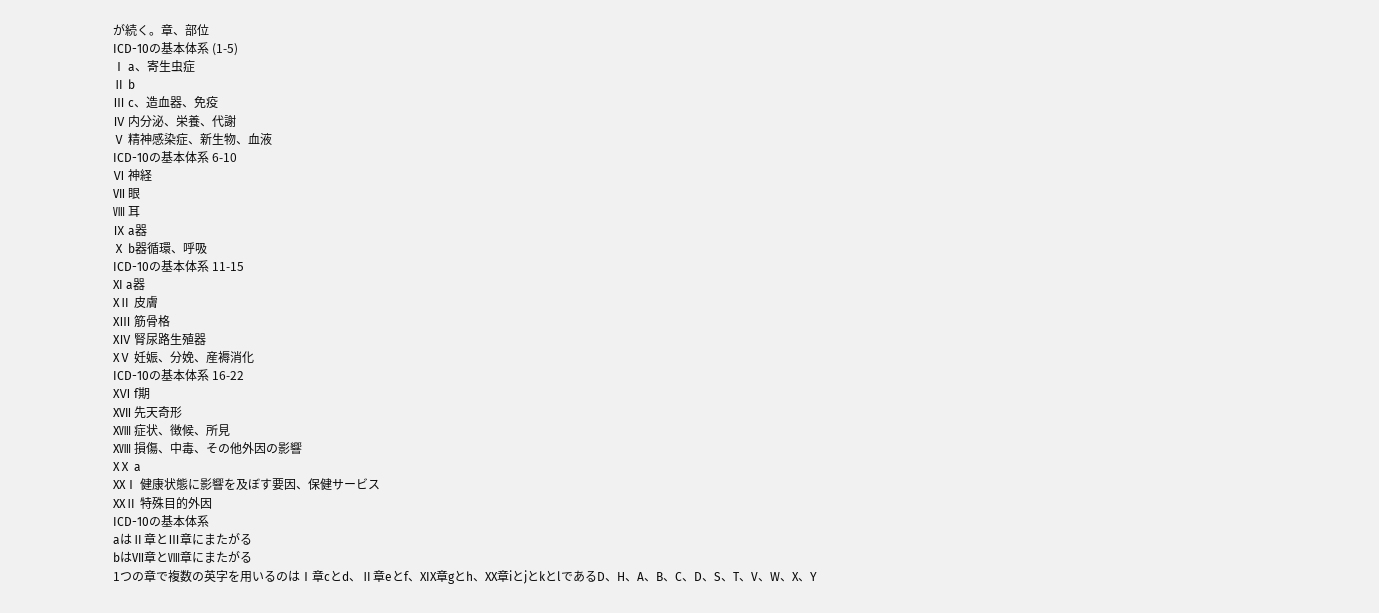が続く。章、部位
ICD-10の基本体系 (1-5)
Ⅰ a、寄生虫症
Ⅱ b
Ⅲ c、造血器、免疫
Ⅳ 内分泌、栄養、代謝
Ⅴ 精神感染症、新生物、血液
ICD-10の基本体系 6-10
Ⅵ 神経
Ⅶ 眼
Ⅷ 耳
Ⅸ a器
Ⅹ b器循環、呼吸
ICD-10の基本体系 11-15
XI a器
XⅡ 皮膚
XⅢ 筋骨格
XⅣ 腎尿路生殖器
XⅤ 妊娠、分娩、産褥消化
ICD-10の基本体系 16-22
XⅥ f期
XⅦ 先天奇形
XⅧ 症状、徴候、所見
XⅧ 損傷、中毒、その他外因の影響
XⅩ a
XXⅠ 健康状態に影響を及ぼす要因、保健サービス
XXⅡ 特殊目的外因
ICD-10の基本体系
aはⅡ章とⅢ章にまたがる
bはⅦ章とⅧ章にまたがる
1つの章で複数の英字を用いるのはⅠ章cとd、Ⅱ章eとf、XIX章gとh、XX章iとjとkとlであるD、H、A、B、C、D、S、T、V、W、X、Y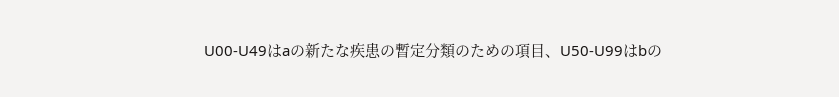U00-U49はaの新たな疾患の暫定分類のための項目、U50-U99はbの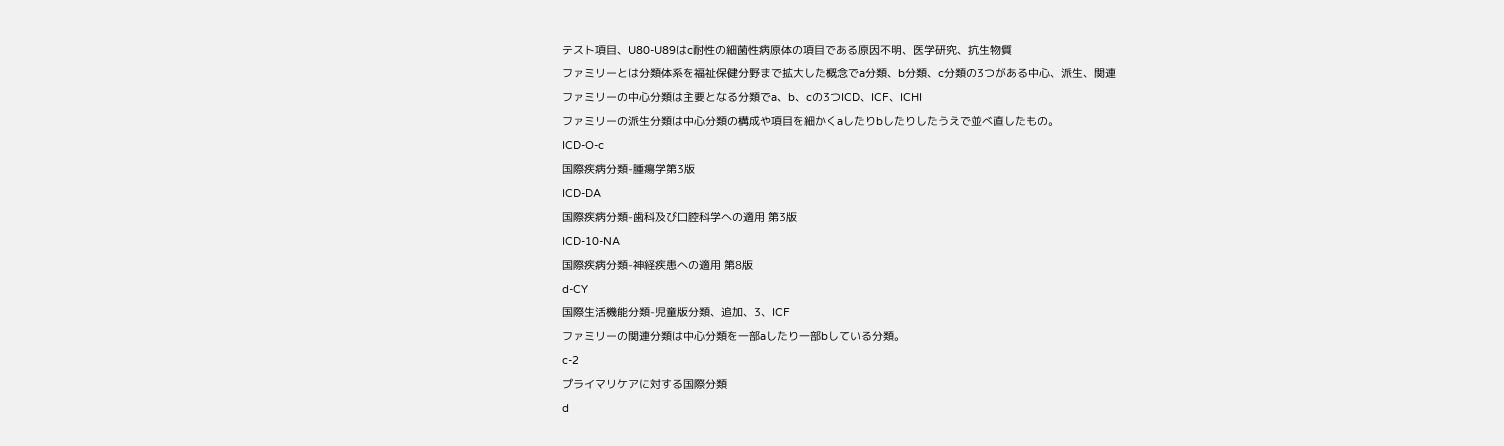テスト項目、U80-U89はc耐性の細菌性病原体の項目である原因不明、医学研究、抗生物質
ファミリーとは分類体系を福祉保健分野まで拡大した概念でa分類、b分類、c分類の3つがある中心、派生、関連
ファミリーの中心分類は主要となる分類でa、b、cの3つICD、ICF、ICHI
ファミリーの派生分類は中心分類の構成や項目を細かくaしたりbしたりしたうえで並べ直したもの。
ICD-O-c
国際疾病分類-腫瘍学第3版
ICD-DA
国際疾病分類-歯科及び口腔科学への適用 第3版
ICD-10-NA
国際疾病分類-神経疾患への適用 第8版
d-CY
国際生活機能分類-児童版分類、追加、3、ICF
ファミリーの関連分類は中心分類を一部aしたり一部bしている分類。
c-2
プライマリケアに対する国際分類
d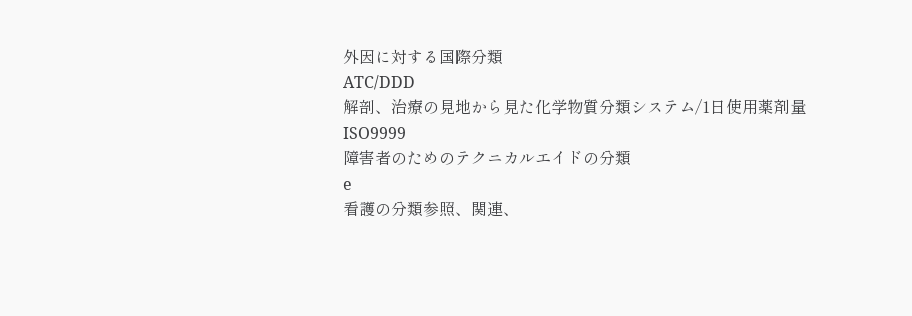外因に対する国際分類
ATC/DDD
解剖、治療の見地から見た化学物質分類システム/1日使用薬剤量
ISO9999
障害者のためのテクニカルエイドの分類
e
看護の分類参照、関連、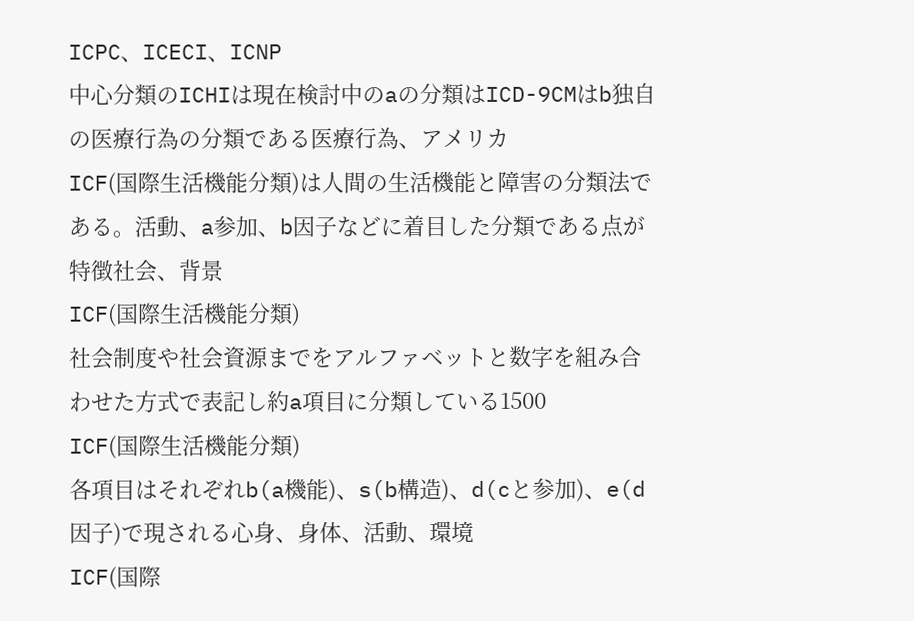ICPC、ICECI、ICNP
中心分類のICHIは現在検討中のaの分類はICD-9CMはb独自の医療行為の分類である医療行為、アメリカ
ICF(国際生活機能分類)は人間の生活機能と障害の分類法である。活動、a参加、b因子などに着目した分類である点が特徴社会、背景
ICF(国際生活機能分類)
社会制度や社会資源までをアルファベットと数字を組み合わせた方式で表記し約a項目に分類している1500
ICF(国際生活機能分類)
各項目はそれぞれb(a機能)、s(b構造)、d(cと参加)、e(d因子)で現される心身、身体、活動、環境
ICF(国際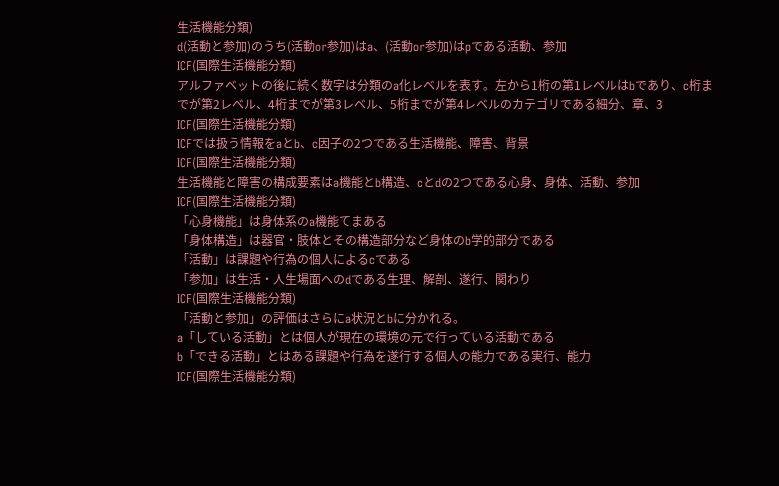生活機能分類)
d(活動と参加)のうち(活動or参加)はa、(活動or参加)はpである活動、参加
ICF(国際生活機能分類)
アルファベットの後に続く数字は分類のa化レベルを表す。左から1桁の第1レベルはbであり、c桁までが第2レベル、4桁までが第3レベル、5桁までが第4レベルのカテゴリである細分、章、3
ICF(国際生活機能分類)
ICFでは扱う情報をaとb、c因子の2つである生活機能、障害、背景
ICF(国際生活機能分類)
生活機能と障害の構成要素はa機能とb構造、cとdの2つである心身、身体、活動、参加
ICF(国際生活機能分類)
「心身機能」は身体系のa機能てまある
「身体構造」は器官・肢体とその構造部分など身体のb学的部分である
「活動」は課題や行為の個人によるcである
「参加」は生活・人生場面へのdである生理、解剖、遂行、関わり
ICF(国際生活機能分類)
「活動と参加」の評価はさらにa状況とbに分かれる。
a「している活動」とは個人が現在の環境の元で行っている活動である
b「できる活動」とはある課題や行為を遂行する個人の能力である実行、能力
ICF(国際生活機能分類)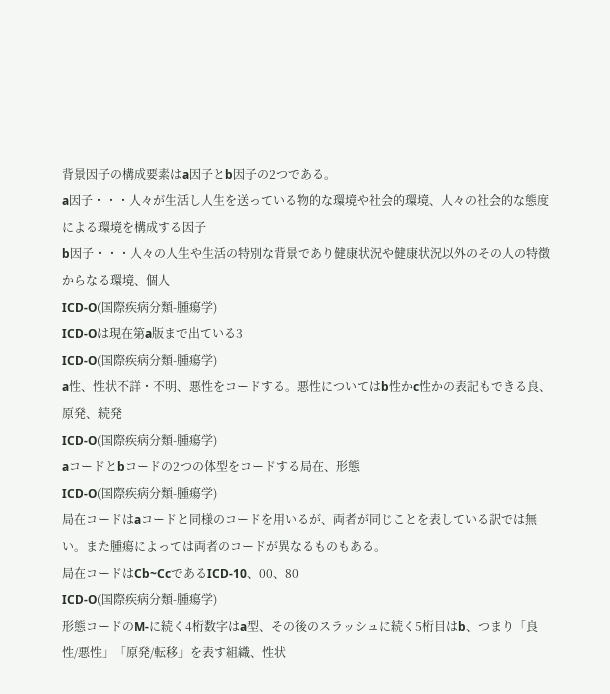背景因子の構成要素はa因子とb因子の2つである。
a因子・・・人々が生活し人生を送っている物的な環境や社会的環境、人々の社会的な態度による環境を構成する因子
b因子・・・人々の人生や生活の特別な背景であり健康状況や健康状況以外のその人の特徴からなる環境、個人
ICD-O(国際疾病分類-腫瘍学)
ICD-Oは現在第a版まで出ている3
ICD-O(国際疾病分類-腫瘍学)
a性、性状不詳・不明、悪性をコードする。悪性についてはb性かc性かの表記もできる良、原発、続発
ICD-O(国際疾病分類-腫瘍学)
aコードとbコードの2つの体型をコードする局在、形態
ICD-O(国際疾病分類-腫瘍学)
局在コードはaコードと同様のコードを用いるが、両者が同じことを表している訳では無い。また腫瘍によっては両者のコードが異なるものもある。
局在コードはCb~CcであるICD-10、00、80
ICD-O(国際疾病分類-腫瘍学)
形態コードのM-に続く4桁数字はa型、その後のスラッシュに続く5桁目はb、つまり「良性/悪性」「原発/転移」を表す組織、性状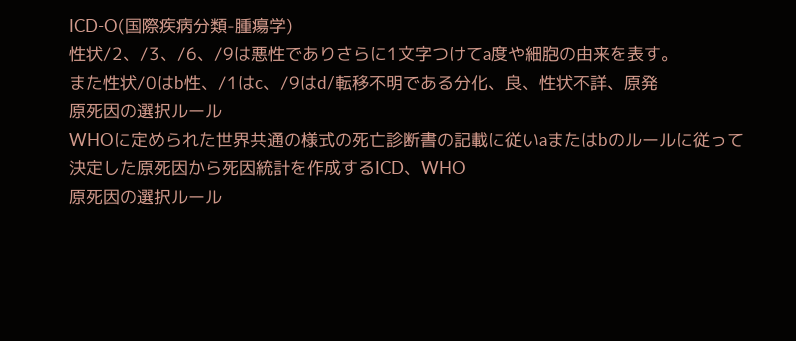ICD-O(国際疾病分類-腫瘍学)
性状/2、/3、/6、/9は悪性でありさらに1文字つけてa度や細胞の由来を表す。
また性状/0はb性、/1はc、/9はd/転移不明である分化、良、性状不詳、原発
原死因の選択ルール
WHOに定められた世界共通の様式の死亡診断書の記載に従いaまたはbのルールに従って決定した原死因から死因統計を作成するICD、WHO
原死因の選択ルール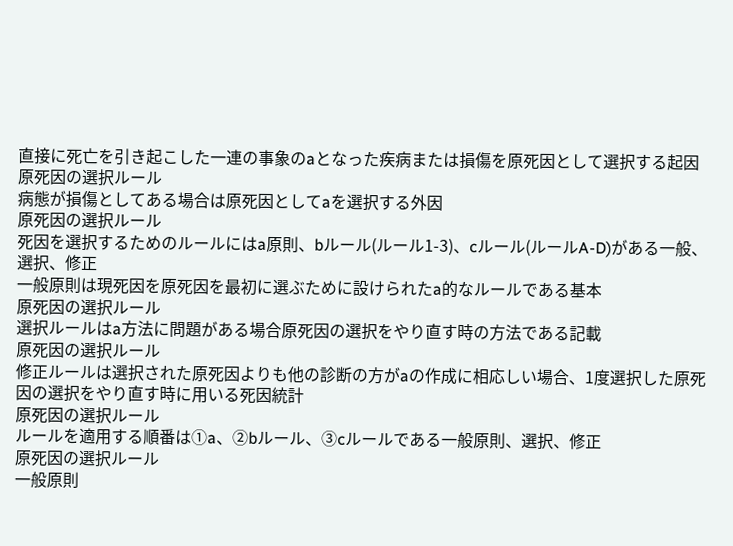直接に死亡を引き起こした一連の事象のaとなった疾病または損傷を原死因として選択する起因
原死因の選択ルール
病態が損傷としてある場合は原死因としてaを選択する外因
原死因の選択ルール
死因を選択するためのルールにはa原則、bルール(ルール1-3)、cルール(ルールA-D)がある一般、選択、修正
一般原則は現死因を原死因を最初に選ぶために設けられたa的なルールである基本
原死因の選択ルール
選択ルールはa方法に問題がある場合原死因の選択をやり直す時の方法である記載
原死因の選択ルール
修正ルールは選択された原死因よりも他の診断の方がaの作成に相応しい場合、1度選択した原死因の選択をやり直す時に用いる死因統計
原死因の選択ルール
ルールを適用する順番は①a、②bルール、③cルールである一般原則、選択、修正
原死因の選択ルール
一般原則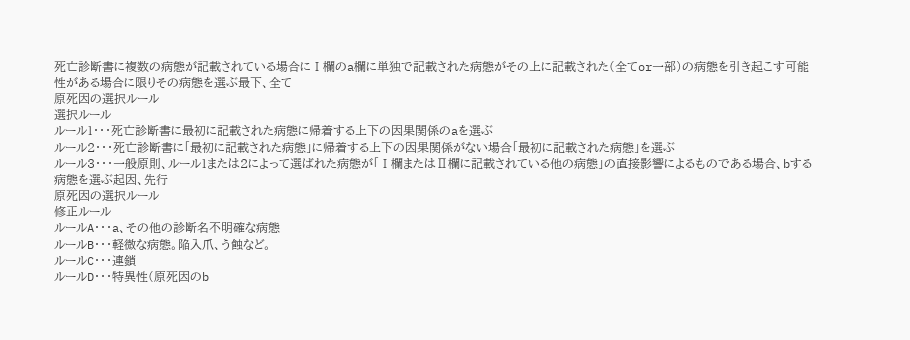死亡診断書に複数の病態が記載されている場合にⅠ欄のa欄に単独で記載された病態がその上に記載された(全てor一部)の病態を引き起こす可能性がある場合に限りその病態を選ぶ最下、全て
原死因の選択ルール
選択ルール
ルール1・・・死亡診断書に最初に記載された病態に帰着する上下の因果関係のaを選ぶ
ルール2・・・死亡診断書に「最初に記載された病態」に帰着する上下の因果関係がない場合「最初に記載された病態」を選ぶ
ルール3・・・一般原則、ルール1または2によって選ばれた病態が「Ⅰ欄またはⅡ欄に記載されている他の病態」の直接影響によるものである場合、bする病態を選ぶ起因、先行
原死因の選択ルール
修正ルール
ルールA・・・a、その他の診断名不明確な病態
ルールB・・・軽微な病態。陥入爪、う蝕など。
ルールC・・・連鎖
ルールD・・・特異性(原死因のb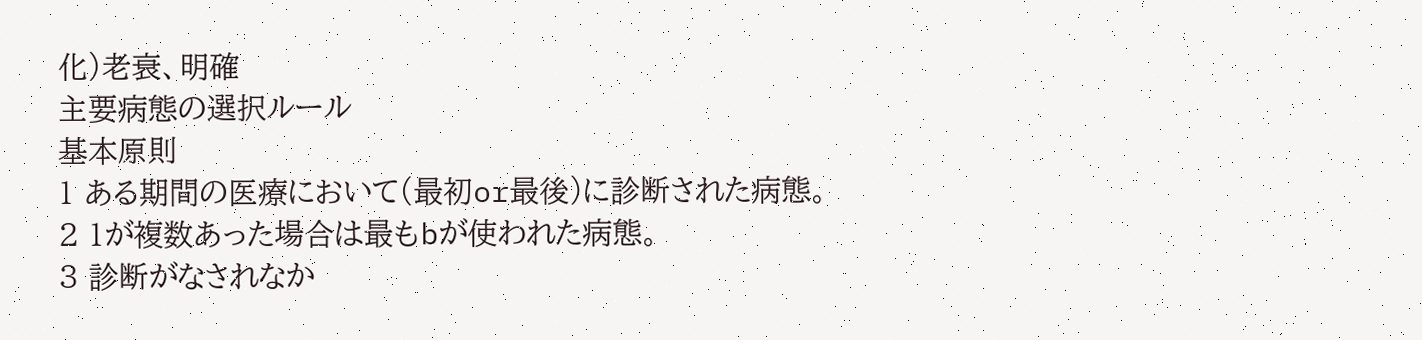化)老衰、明確
主要病態の選択ルール
基本原則
1 ある期間の医療において(最初or最後)に診断された病態。
2 1が複数あった場合は最もbが使われた病態。
3 診断がなされなか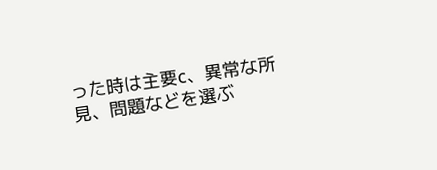った時は主要c、異常な所見、問題などを選ぶ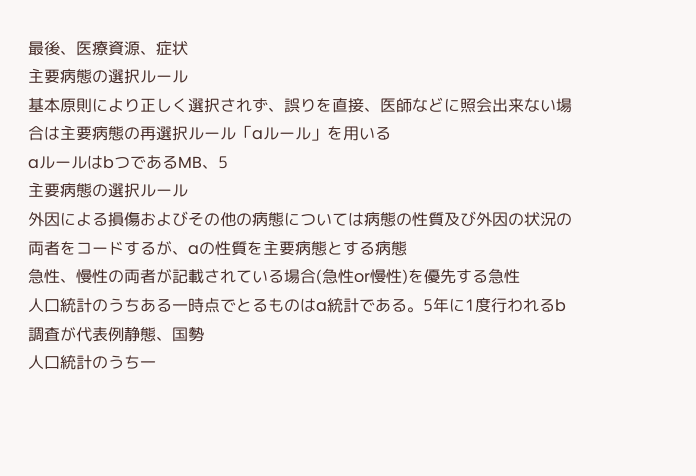最後、医療資源、症状
主要病態の選択ルール
基本原則により正しく選択されず、誤りを直接、医師などに照会出来ない場合は主要病態の再選択ルール「aルール」を用いる
aルールはbつであるMB、5
主要病態の選択ルール
外因による損傷およびその他の病態については病態の性質及び外因の状況の両者をコードするが、aの性質を主要病態とする病態
急性、慢性の両者が記載されている場合(急性or慢性)を優先する急性
人口統計のうちある一時点でとるものはa統計である。5年に1度行われるb調査が代表例静態、国勢
人口統計のうち一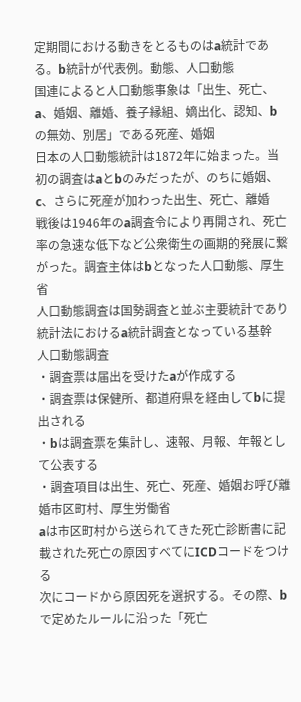定期間における動きをとるものはa統計である。b統計が代表例。動態、人口動態
国連によると人口動態事象は「出生、死亡、a、婚姻、離婚、養子縁組、嫡出化、認知、bの無効、別居」である死産、婚姻
日本の人口動態統計は1872年に始まった。当初の調査はaとbのみだったが、のちに婚姻、c、さらに死産が加わった出生、死亡、離婚
戦後は1946年のa調査令により再開され、死亡率の急速な低下など公衆衛生の画期的発展に繋がった。調査主体はbとなった人口動態、厚生省
人口動態調査は国勢調査と並ぶ主要統計であり統計法におけるa統計調査となっている基幹
人口動態調査
・調査票は届出を受けたaが作成する
・調査票は保健所、都道府県を経由してbに提出される
・bは調査票を集計し、速報、月報、年報として公表する
・調査項目は出生、死亡、死産、婚姻お呼び離婚市区町村、厚生労働省
aは市区町村から送られてきた死亡診断書に記載された死亡の原因すべてにICDコードをつける
次にコードから原因死を選択する。その際、bで定めたルールに沿った「死亡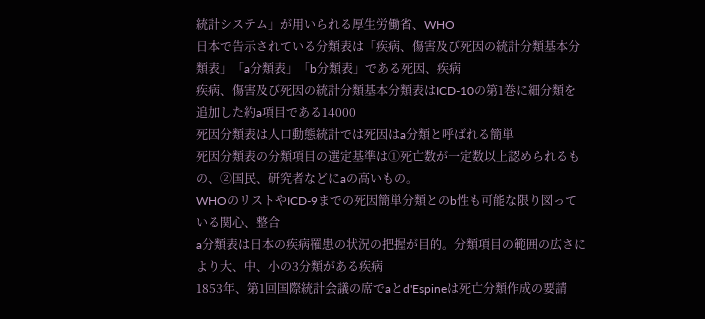統計システム」が用いられる厚生労働省、WHO
日本で告示されている分類表は「疾病、傷害及び死因の統計分類基本分類表」「a分類表」「b分類表」である死因、疾病
疾病、傷害及び死因の統計分類基本分類表はICD-10の第1巻に細分類を追加した約a項目である14000
死因分類表は人口動態統計では死因はa分類と呼ばれる簡単
死因分類表の分類項目の選定基準は①死亡数が一定数以上認められるもの、②国民、研究者などにaの高いもの。
WHOのリストやICD-9までの死因簡単分類とのb性も可能な限り図っている関心、整合
a分類表は日本の疾病罹患の状況の把握が目的。分類項目の範囲の広さにより大、中、小の3分類がある疾病
1853年、第1回国際統計会議の席でaとd'Espineは死亡分類作成の要請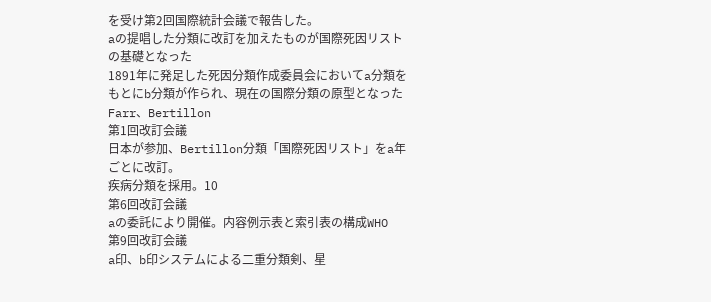を受け第2回国際統計会議で報告した。
aの提唱した分類に改訂を加えたものが国際死因リストの基礎となった
1891年に発足した死因分類作成委員会においてa分類をもとにb分類が作られ、現在の国際分類の原型となったFarr、Bertillon
第1回改訂会議
日本が参加、Bertillon分類「国際死因リスト」をa年ごとに改訂。
疾病分類を採用。10
第6回改訂会議
aの委託により開催。内容例示表と索引表の構成WHO
第9回改訂会議
a印、b印システムによる二重分類剣、星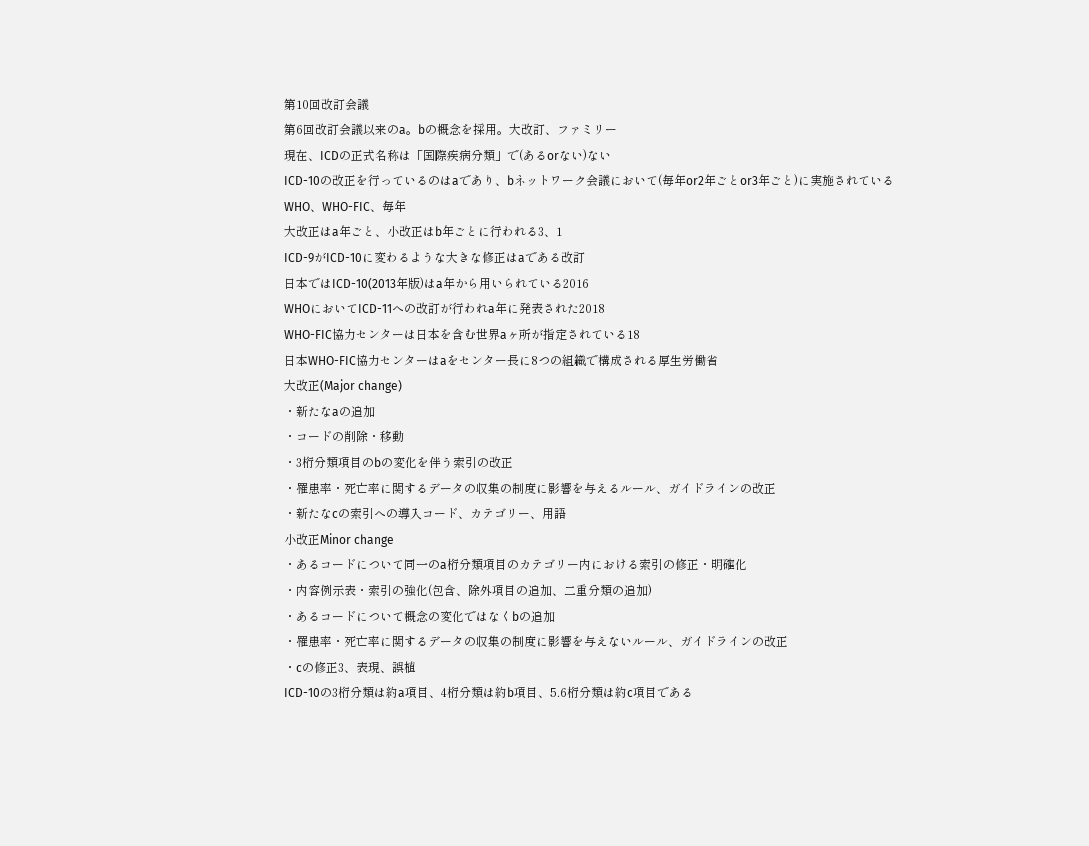第10回改訂会議
第6回改訂会議以来のa。bの概念を採用。大改訂、ファミリー
現在、ICDの正式名称は「国際疾病分類」で(あるorない)ない
ICD-10の改正を行っているのはaであり、bネットワーク会議において(毎年or2年ごとor3年ごと)に実施されているWHO、WHO-FIC、毎年
大改正はa年ごと、小改正はb年ごとに行われる3、1
ICD-9がICD-10に変わるような大きな修正はaである改訂
日本ではICD-10(2013年版)はa年から用いられている2016
WHOにおいてICD-11への改訂が行われa年に発表された2018
WHO-FIC協力センターは日本を含む世界aヶ所が指定されている18
日本WHO-FIC協力センターはaをセンター長に8つの組織で構成される厚生労働省
大改正(Major change)
・新たなaの追加
・コードの削除・移動
・3桁分類項目のbの変化を伴う索引の改正
・罹患率・死亡率に関するデータの収集の制度に影響を与えるルール、ガイドラインの改正
・新たなcの索引への導入コード、カテゴリー、用語
小改正Minor change
・あるコードについて同一のa桁分類項目のカテゴリー内における索引の修正・明確化
・内容例示表・索引の強化(包含、除外項目の追加、二重分類の追加)
・あるコードについて概念の変化ではなくbの追加
・罹患率・死亡率に関するデータの収集の制度に影響を与えないルール、ガイドラインの改正
・cの修正3、表現、誤植
ICD-10の3桁分類は約a項目、4桁分類は約b項目、5.6桁分類は約c項目である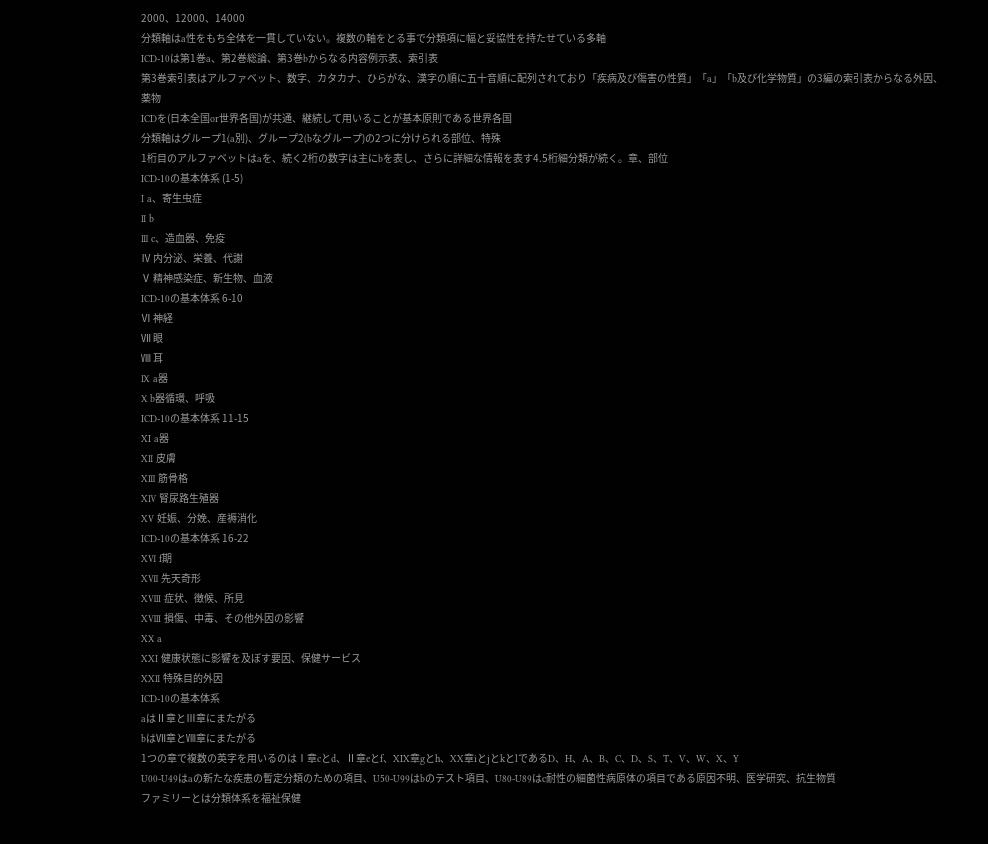2000、12000、14000
分類軸はa性をもち全体を一貫していない。複数の軸をとる事で分類項に幅と妥協性を持たせている多軸
ICD-10は第1巻a、第2巻総論、第3巻bからなる内容例示表、索引表
第3巻索引表はアルファベット、数字、カタカナ、ひらがな、漢字の順に五十音順に配列されており「疾病及び傷害の性質」「a」「b及び化学物質」の3編の索引表からなる外因、薬物
ICDを(日本全国or世界各国)が共通、継続して用いることが基本原則である世界各国
分類軸はグループ1(a別)、グループ2(bなグループ)の2つに分けられる部位、特殊
1桁目のアルファベットはaを、続く2桁の数字は主にbを表し、さらに詳細な情報を表す4.5桁細分類が続く。章、部位
ICD-10の基本体系 (1-5)
Ⅰ a、寄生虫症
Ⅱ b
Ⅲ c、造血器、免疫
Ⅳ 内分泌、栄養、代謝
Ⅴ 精神感染症、新生物、血液
ICD-10の基本体系 6-10
Ⅵ 神経
Ⅶ 眼
Ⅷ 耳
Ⅸ a器
Ⅹ b器循環、呼吸
ICD-10の基本体系 11-15
XI a器
XⅡ 皮膚
XⅢ 筋骨格
XⅣ 腎尿路生殖器
XⅤ 妊娠、分娩、産褥消化
ICD-10の基本体系 16-22
XⅥ f期
XⅦ 先天奇形
XⅧ 症状、徴候、所見
XⅧ 損傷、中毒、その他外因の影響
XⅩ a
XXⅠ 健康状態に影響を及ぼす要因、保健サービス
XXⅡ 特殊目的外因
ICD-10の基本体系
aはⅡ章とⅢ章にまたがる
bはⅦ章とⅧ章にまたがる
1つの章で複数の英字を用いるのはⅠ章cとd、Ⅱ章eとf、XIX章gとh、XX章iとjとkとlであるD、H、A、B、C、D、S、T、V、W、X、Y
U00-U49はaの新たな疾患の暫定分類のための項目、U50-U99はbのテスト項目、U80-U89はc耐性の細菌性病原体の項目である原因不明、医学研究、抗生物質
ファミリーとは分類体系を福祉保健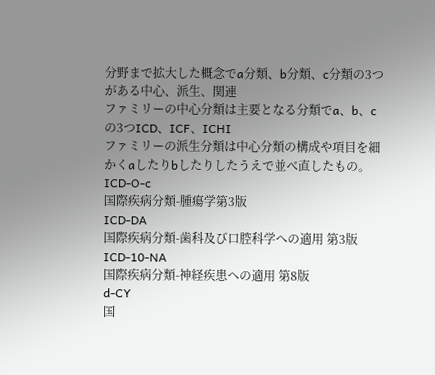分野まで拡大した概念でa分類、b分類、c分類の3つがある中心、派生、関連
ファミリーの中心分類は主要となる分類でa、b、cの3つICD、ICF、ICHI
ファミリーの派生分類は中心分類の構成や項目を細かくaしたりbしたりしたうえで並べ直したもの。
ICD-O-c
国際疾病分類-腫瘍学第3版
ICD-DA
国際疾病分類-歯科及び口腔科学への適用 第3版
ICD-10-NA
国際疾病分類-神経疾患への適用 第8版
d-CY
国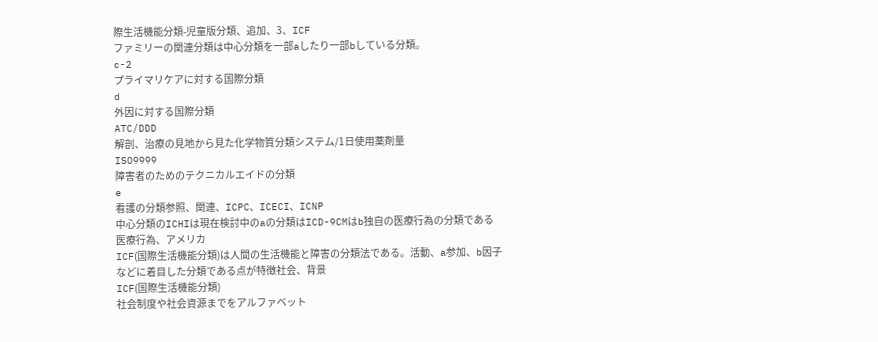際生活機能分類-児童版分類、追加、3、ICF
ファミリーの関連分類は中心分類を一部aしたり一部bしている分類。
c-2
プライマリケアに対する国際分類
d
外因に対する国際分類
ATC/DDD
解剖、治療の見地から見た化学物質分類システム/1日使用薬剤量
ISO9999
障害者のためのテクニカルエイドの分類
e
看護の分類参照、関連、ICPC、ICECI、ICNP
中心分類のICHIは現在検討中のaの分類はICD-9CMはb独自の医療行為の分類である医療行為、アメリカ
ICF(国際生活機能分類)は人間の生活機能と障害の分類法である。活動、a参加、b因子などに着目した分類である点が特徴社会、背景
ICF(国際生活機能分類)
社会制度や社会資源までをアルファベット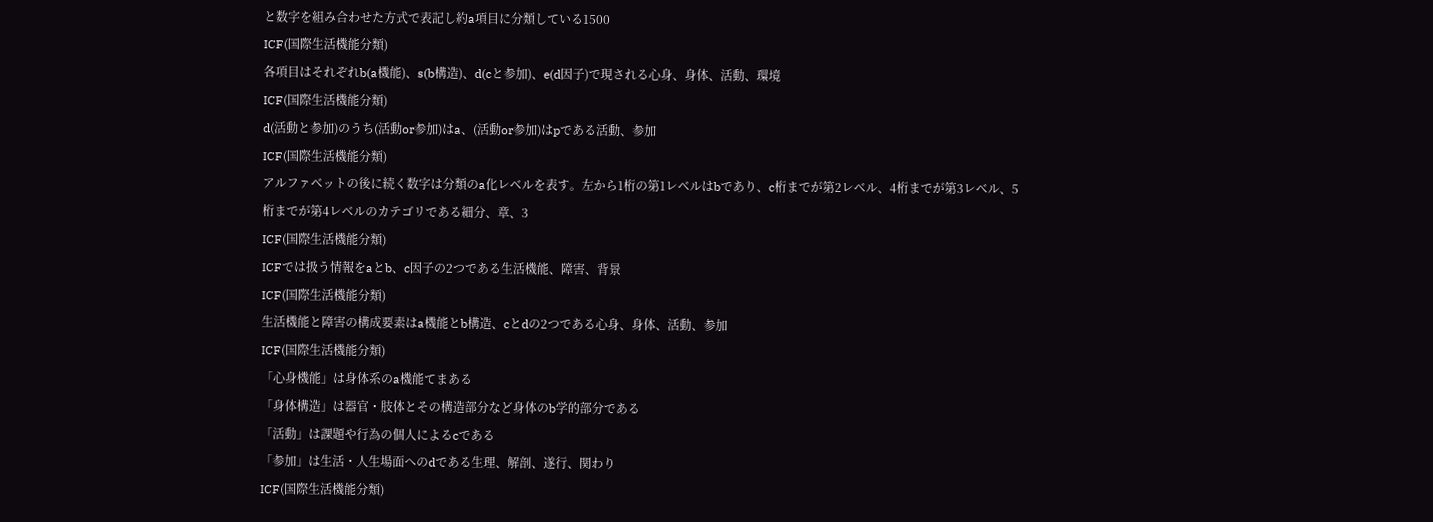と数字を組み合わせた方式で表記し約a項目に分類している1500
ICF(国際生活機能分類)
各項目はそれぞれb(a機能)、s(b構造)、d(cと参加)、e(d因子)で現される心身、身体、活動、環境
ICF(国際生活機能分類)
d(活動と参加)のうち(活動or参加)はa、(活動or参加)はpである活動、参加
ICF(国際生活機能分類)
アルファベットの後に続く数字は分類のa化レベルを表す。左から1桁の第1レベルはbであり、c桁までが第2レベル、4桁までが第3レベル、5桁までが第4レベルのカテゴリである細分、章、3
ICF(国際生活機能分類)
ICFでは扱う情報をaとb、c因子の2つである生活機能、障害、背景
ICF(国際生活機能分類)
生活機能と障害の構成要素はa機能とb構造、cとdの2つである心身、身体、活動、参加
ICF(国際生活機能分類)
「心身機能」は身体系のa機能てまある
「身体構造」は器官・肢体とその構造部分など身体のb学的部分である
「活動」は課題や行為の個人によるcである
「参加」は生活・人生場面へのdである生理、解剖、遂行、関わり
ICF(国際生活機能分類)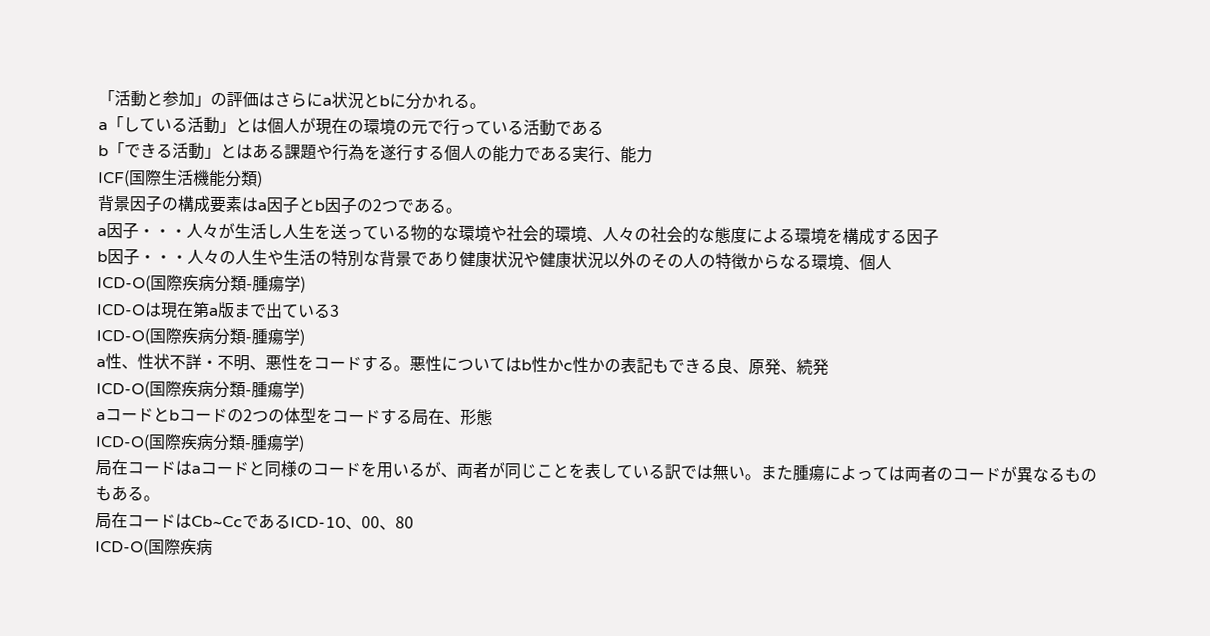「活動と参加」の評価はさらにa状況とbに分かれる。
a「している活動」とは個人が現在の環境の元で行っている活動である
b「できる活動」とはある課題や行為を遂行する個人の能力である実行、能力
ICF(国際生活機能分類)
背景因子の構成要素はa因子とb因子の2つである。
a因子・・・人々が生活し人生を送っている物的な環境や社会的環境、人々の社会的な態度による環境を構成する因子
b因子・・・人々の人生や生活の特別な背景であり健康状況や健康状況以外のその人の特徴からなる環境、個人
ICD-O(国際疾病分類-腫瘍学)
ICD-Oは現在第a版まで出ている3
ICD-O(国際疾病分類-腫瘍学)
a性、性状不詳・不明、悪性をコードする。悪性についてはb性かc性かの表記もできる良、原発、続発
ICD-O(国際疾病分類-腫瘍学)
aコードとbコードの2つの体型をコードする局在、形態
ICD-O(国際疾病分類-腫瘍学)
局在コードはaコードと同様のコードを用いるが、両者が同じことを表している訳では無い。また腫瘍によっては両者のコードが異なるものもある。
局在コードはCb~CcであるICD-10、00、80
ICD-O(国際疾病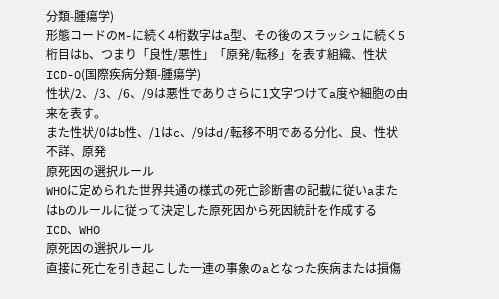分類-腫瘍学)
形態コードのM-に続く4桁数字はa型、その後のスラッシュに続く5桁目はb、つまり「良性/悪性」「原発/転移」を表す組織、性状
ICD-O(国際疾病分類-腫瘍学)
性状/2、/3、/6、/9は悪性でありさらに1文字つけてa度や細胞の由来を表す。
また性状/0はb性、/1はc、/9はd/転移不明である分化、良、性状不詳、原発
原死因の選択ルール
WHOに定められた世界共通の様式の死亡診断書の記載に従いaまたはbのルールに従って決定した原死因から死因統計を作成するICD、WHO
原死因の選択ルール
直接に死亡を引き起こした一連の事象のaとなった疾病または損傷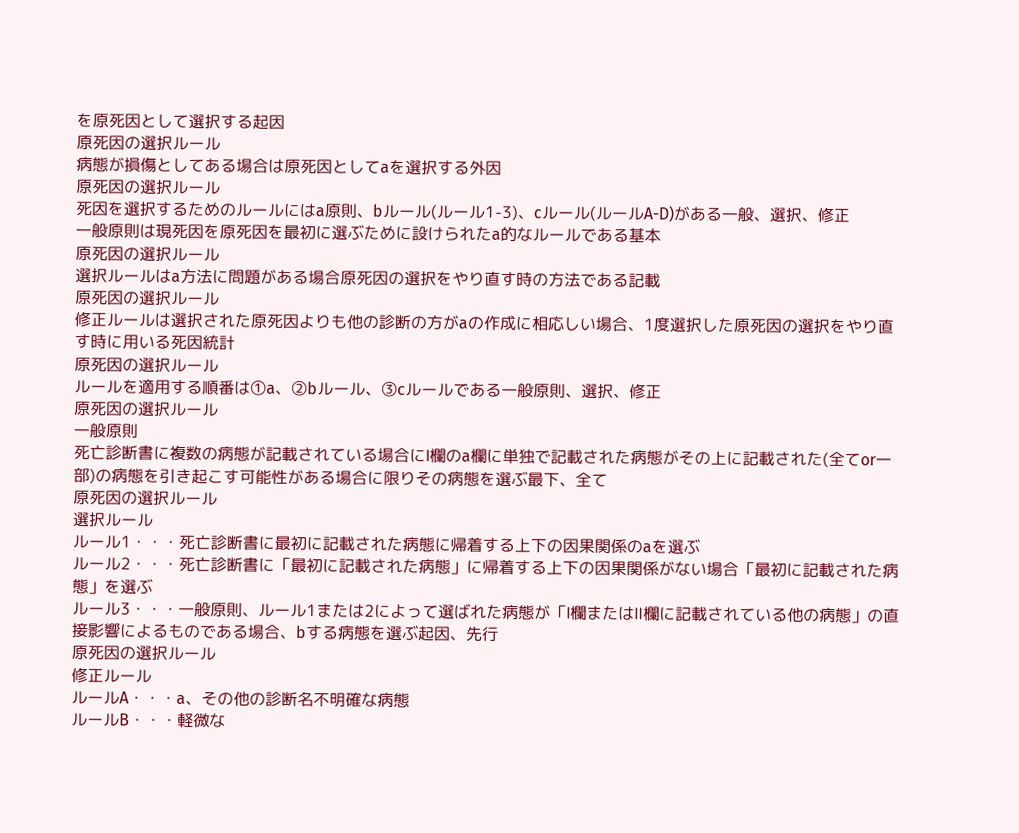を原死因として選択する起因
原死因の選択ルール
病態が損傷としてある場合は原死因としてaを選択する外因
原死因の選択ルール
死因を選択するためのルールにはa原則、bルール(ルール1-3)、cルール(ルールA-D)がある一般、選択、修正
一般原則は現死因を原死因を最初に選ぶために設けられたa的なルールである基本
原死因の選択ルール
選択ルールはa方法に問題がある場合原死因の選択をやり直す時の方法である記載
原死因の選択ルール
修正ルールは選択された原死因よりも他の診断の方がaの作成に相応しい場合、1度選択した原死因の選択をやり直す時に用いる死因統計
原死因の選択ルール
ルールを適用する順番は①a、②bルール、③cルールである一般原則、選択、修正
原死因の選択ルール
一般原則
死亡診断書に複数の病態が記載されている場合にⅠ欄のa欄に単独で記載された病態がその上に記載された(全てor一部)の病態を引き起こす可能性がある場合に限りその病態を選ぶ最下、全て
原死因の選択ルール
選択ルール
ルール1・・・死亡診断書に最初に記載された病態に帰着する上下の因果関係のaを選ぶ
ルール2・・・死亡診断書に「最初に記載された病態」に帰着する上下の因果関係がない場合「最初に記載された病態」を選ぶ
ルール3・・・一般原則、ルール1または2によって選ばれた病態が「Ⅰ欄またはⅡ欄に記載されている他の病態」の直接影響によるものである場合、bする病態を選ぶ起因、先行
原死因の選択ルール
修正ルール
ルールA・・・a、その他の診断名不明確な病態
ルールB・・・軽微な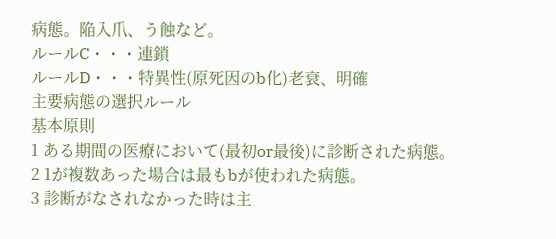病態。陥入爪、う蝕など。
ルールC・・・連鎖
ルールD・・・特異性(原死因のb化)老衰、明確
主要病態の選択ルール
基本原則
1 ある期間の医療において(最初or最後)に診断された病態。
2 1が複数あった場合は最もbが使われた病態。
3 診断がなされなかった時は主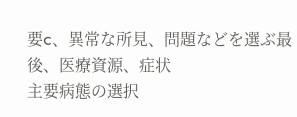要c、異常な所見、問題などを選ぶ最後、医療資源、症状
主要病態の選択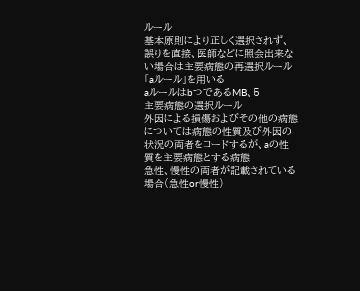ルール
基本原則により正しく選択されず、誤りを直接、医師などに照会出来ない場合は主要病態の再選択ルール「aルール」を用いる
aルールはbつであるMB、5
主要病態の選択ルール
外因による損傷およびその他の病態については病態の性質及び外因の状況の両者をコードするが、aの性質を主要病態とする病態
急性、慢性の両者が記載されている場合(急性or慢性)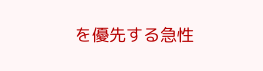を優先する急性